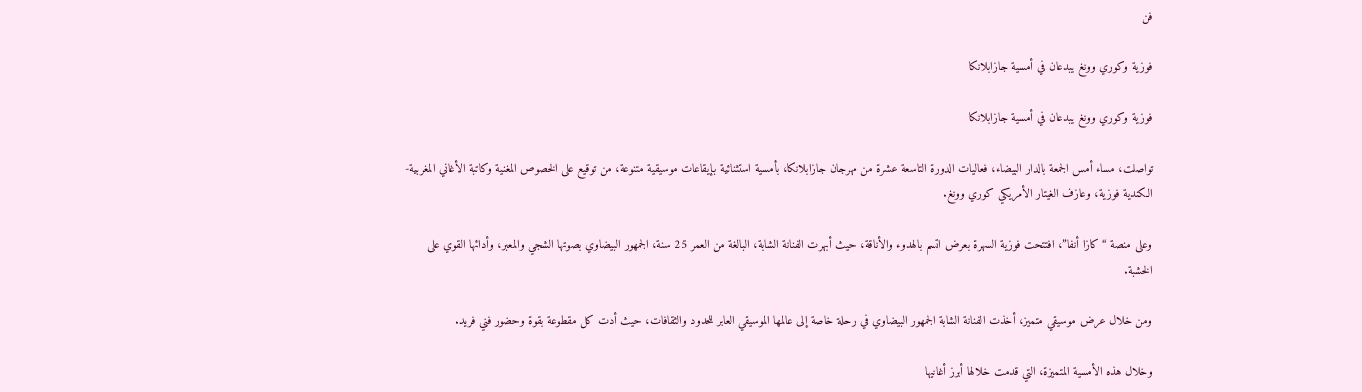فن

فوزية وكوري وونغ يبدعان في أمسية جازابلانكا

فوزية وكوري وونغ يبدعان في أمسية جازابلانكا

تواصلت، مساء أمس الجمعة بالدار البيضاء، فعاليات الدورة التاسعة عشرة من مهرجان جازابلانكا، بأمسية استثنائية بإيقاعات موسيقية متنوعة، من توقيع على الخصوص المغنية وكاتبة الأغاني المغربية-الكندية فوزية، وعازف الغيتار الأمريكي كوري وونغ.

وعلى منصة “كازا أنفا”، افتتحت فوزية السهرة بعرض اتسم بالهدوء والأناقة، حيث أبهرت الفنانة الشابة، البالغة من العمر 25 سنة، الجمهور البيضاوي بصوتها الشجي والمعبر، وأدائها القوي على الخشبة.

ومن خلال عرض موسيقي متميز، أخذت الفنانة الشابة الجمهور البيضاوي في رحلة خاصة إلى عالمها الموسيقي العابر للحدود والثقافات، حيث أدت كل مقطوعة بقوة وحضور فني فريد.

وخلال هذه الأمسية المتميزة، التي قدمت خلالها أبرز أغانيها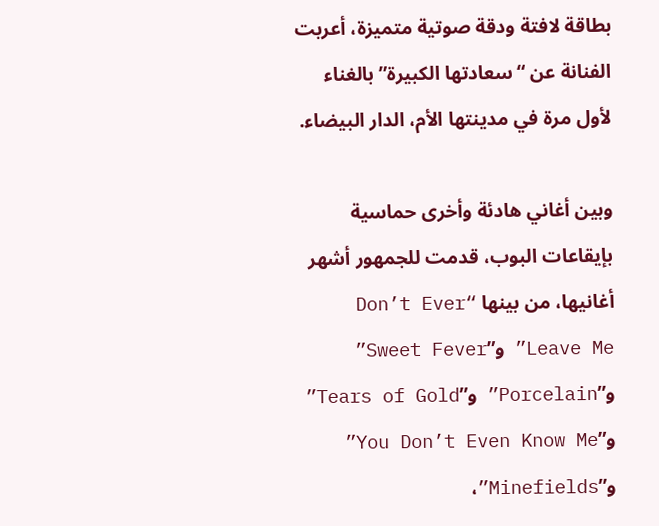بطاقة لافتة ودقة صوتية متميزة، أعربت الفنانة عن “سعادتها الكبيرة” بالغناء لأول مرة في مدينتها الأم، الدار البيضاء.

وبين أغاني هادئة وأخرى حماسية بإيقاعات البوب، قدمت للجمهور أشهر أغانيها، من بينها “Don’t Ever Leave Me” و”Sweet Fever” و”Porcelain” و”Tears of Gold” و”You Don’t Even Know Me” و”Minefields”،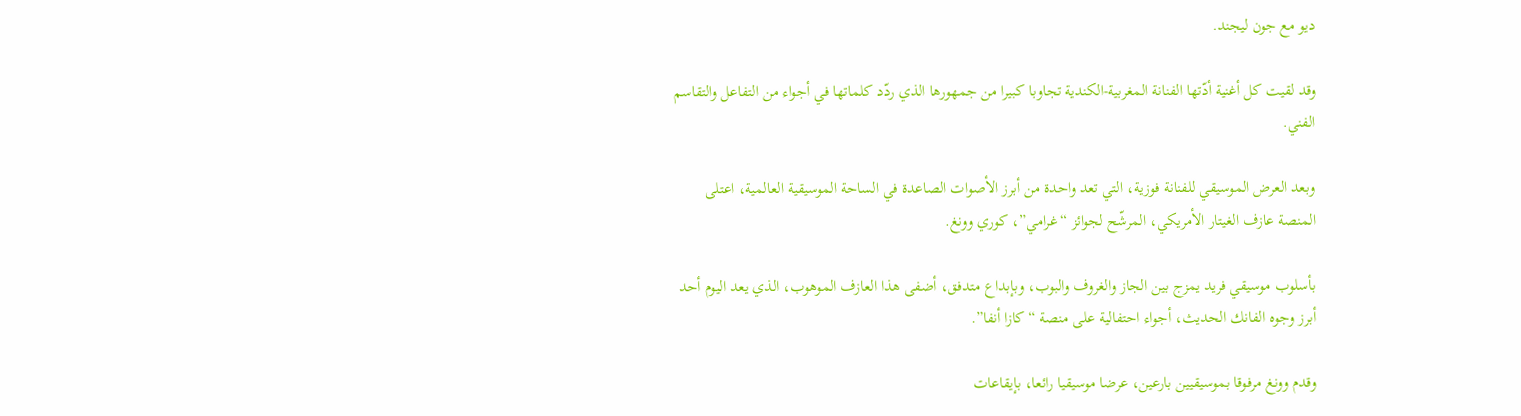ديو مع جون ليجند.

وقد لقيت كل أغنية أدّتها الفنانة المغربية-الكندية تجاوبا كبيرا من جمهورها الذي ردّد كلماتها في أجواء من التفاعل والتقاسم الفني.

وبعد العرض الموسيقي للفنانة فوزية، التي تعد واحدة من أبرز الأصوات الصاعدة في الساحة الموسيقية العالمية، اعتلى المنصة عازف الغيتار الأمريكي، المرشّح لجوائز “غرامي”، كوري وونغ.

بأسلوب موسيقي فريد يمزج بين الجاز والغروف والبوب، وبإبداع متدفق، أضفى هذا العازف الموهوب، الذي يعد اليوم أحد أبرز وجوه الفانك الحديث، أجواء احتفالية على منصة “كازا أنفا”.

وقدم وونغ مرفوقا بموسيقيين بارعين، عرضا موسيقيا رائعا، بإيقاعات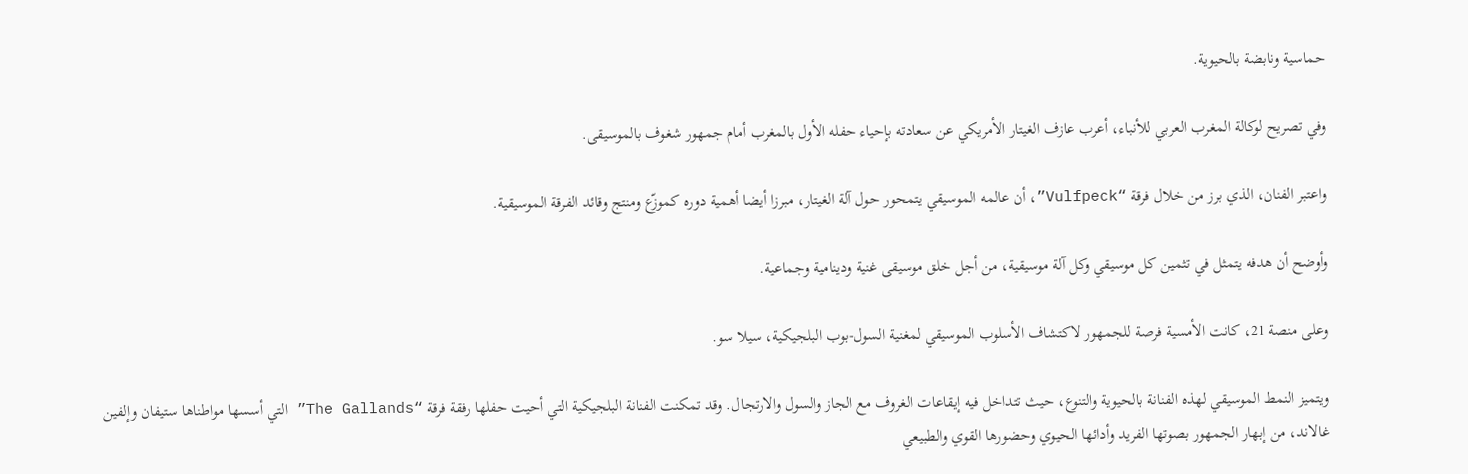حماسية ونابضة بالحيوية.

وفي تصريح لوكالة المغرب العربي للأنباء، أعرب عازف الغيتار الأمريكي عن سعادته بإحياء حفله الأول بالمغرب أمام جمهور شغوف بالموسيقى.

واعتبر الفنان، الذي برز من خلال فرقة “Vulfpeck”، أن عالمه الموسيقي يتمحور حول آلة الغيتار، مبرزا أيضا أهمية دوره كموزّع ومنتج وقائد الفرقة الموسيقية.

وأوضح أن هدفه يتمثل في تثمين كل موسيقي وكل آلة موسيقية، من أجل خلق موسيقى غنية ودينامية وجماعية.

وعلى منصة 21، كانت الأمسية فرصة للجمهور لاكتشاف الأسلوب الموسيقي لمغنية السول-بوب البلجيكية، سيلا سو.

ويتميز النمط الموسيقي لهذه الفنانة بالحيوية والتنوع، حيث تتداخل فيه إيقاعات الغروف مع الجاز والسول والارتجال. وقد تمكنت الفنانة البلجيكية التي أحيت حفلها رفقة فرقة “The Gallands” التي أسسها مواطناها ستيفان وإلفين غالاند، من إبهار الجمهور بصوتها الفريد وأدائها الحيوي وحضورها القوي والطبيعي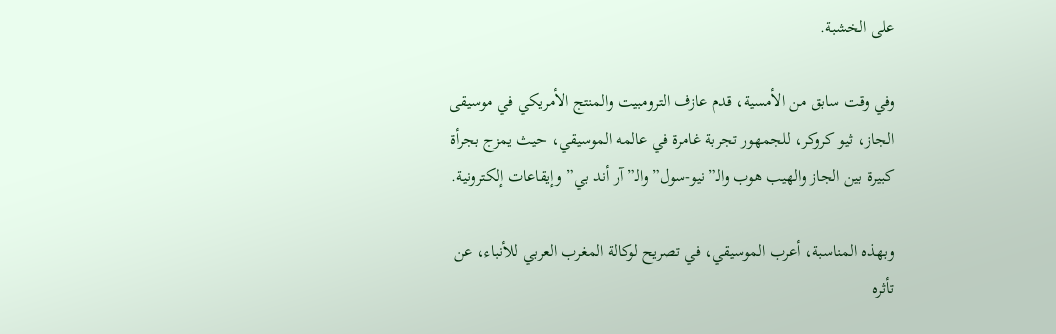على الخشبة.

وفي وقت سابق من الأمسية، قدم عازف الترومبيت والمنتج الأمريكي في موسيقى الجاز، ثيو كروكر، للجمهور تجربة غامرة في عالمه الموسيقي، حيث يمزج بجرأة كبيرة بين الجاز والهيب هوب والـ”نيو-سول” والـ”آر أند بي” وإيقاعات إلكترونية.

وبهذه المناسبة، أعرب الموسيقي، في تصريح لوكالة المغرب العربي للأنباء، عن تأثره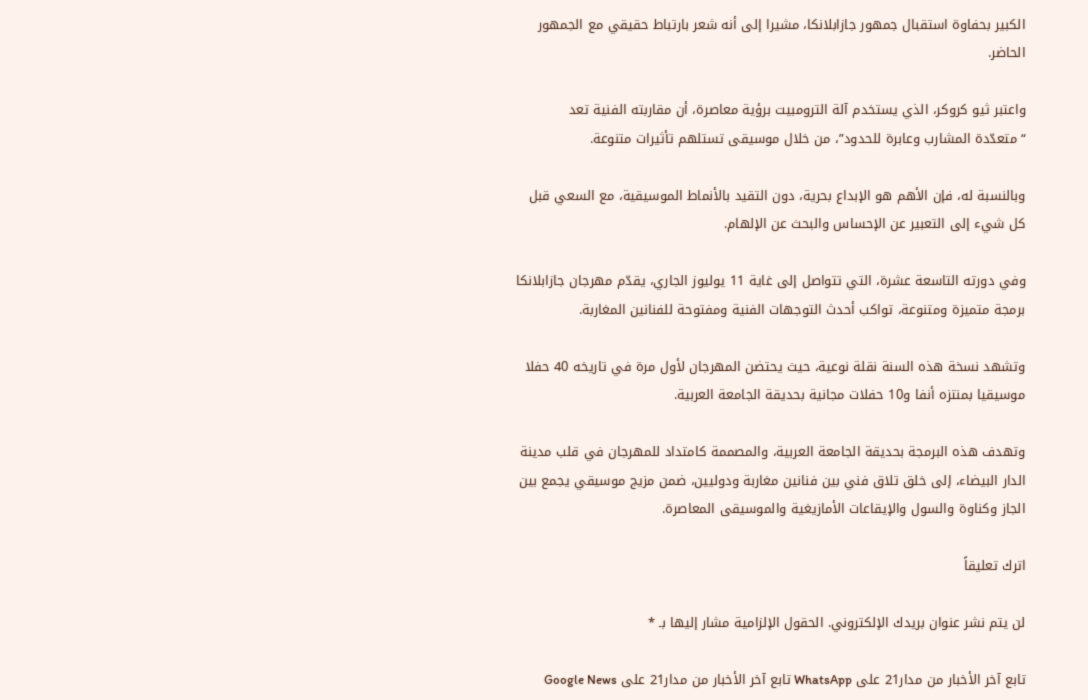الكبير بحفاوة استقبال جمهور جازابلانكا، مشيرا إلى أنه شعر بارتباط حقيقي مع الجمهور الحاضر.

واعتبر ثيو كروكر، الذي يستخدم آلة الترومبيت برؤية معاصرة، أن مقاربته الفنية تعد “متعدّدة المشارب وعابرة للحدود”، من خلال موسيقى تستلهم تأثيرات متنوعة.

وبالنسبة له، فإن الأهم هو الإبداع بحرية، دون التقيد بالأنماط الموسيقية، مع السعي قبل كل شيء إلى التعبير عن الإحساس والبحث عن الإلهام.

وفي دورته التاسعة عشرة، التي تتواصل إلى غاية 11 يوليوز الجاري، يقدّم مهرجان جازابلانكا برمجة متميزة ومتنوعة، تواكب أحدث التوجهات الفنية ومفتوحة للفنانين المغاربة.

وتشهد نسخة هذه السنة نقلة نوعية، حيث يحتضن المهرجان لأول مرة في تاريخه 40 حفلا موسيقيا بمنتزه أنفا و10 حفلات مجانية بحديقة الجامعة العربية.

وتهدف هذه البرمجة بحديقة الجامعة العربية، والمصممة كامتداد للمهرجان في قلب مدينة الدار البيضاء، إلى خلق تلاق فني بين فنانين مغاربة ودوليين، ضمن مزيج موسيقي يجمع بين الجاز وكناوة والسول والإيقاعات الأمازيغية والموسيقى المعاصرة.

اترك تعليقاً

لن يتم نشر عنوان بريدك الإلكتروني. الحقول الإلزامية مشار إليها بـ *

تابع آخر الأخبار من مدار21 على WhatsApp تابع آخر الأخبار من مدار21 على Google News